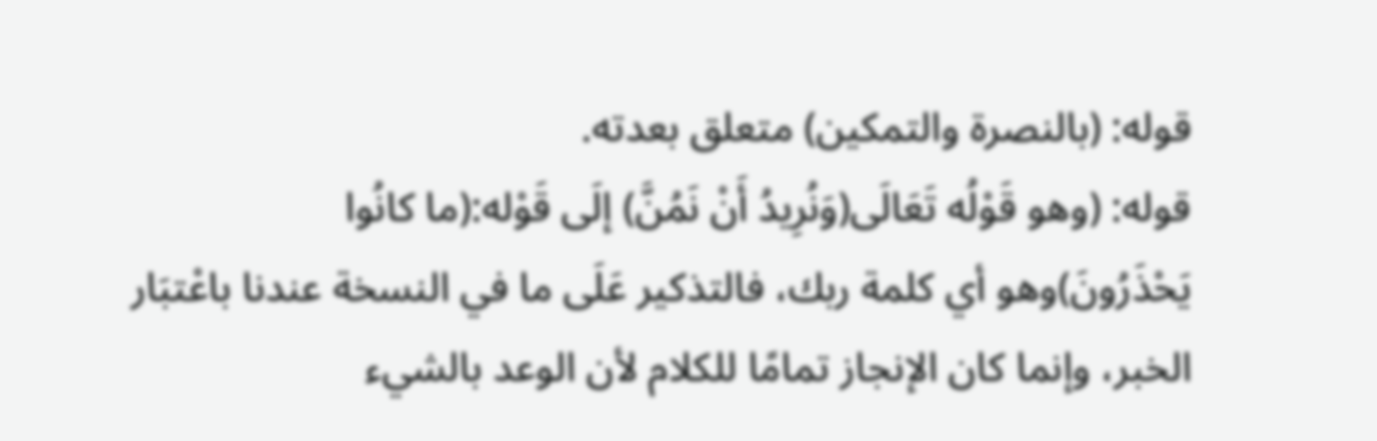قوله: (بالنصرة والتمكين) متعلق بعدته.
قوله: (وهو قَوْلُه تَعَالَى(وَنُرِيدُ أَنْ نَمُنَّ) إلَى قَوْله:(ما كانُوا
يَحْذَرُونَ)وهو أي كلمة ربك، فالتذكير عَلَى ما في النسخة عندنا باعْتبَار
الخبر، وإنما كان الإنجاز تمامًا للكلام لأن الوعد بالشيء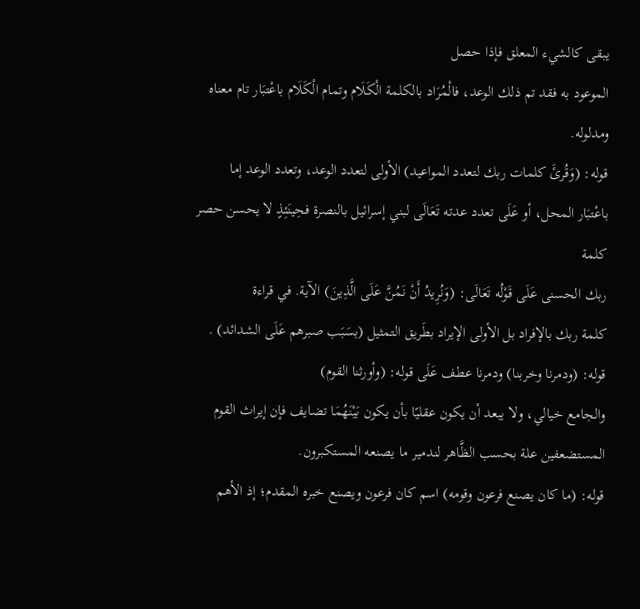يبقى كالشيء المعلق فإذا حصل
الموعود به فقد تم ذلك الوعد، فالْمُرَاد بالكلمة الْكَلَام وتمام الْكَلَام باعْتبَار تام معناه ومدلوله.
قوله: (وَقُرئَ كلمات ربك لتعدد المواعيد) الأولى لتعدد الوعد، وتعدد الوعد إما
باعْتبَار المحل، أو عَلَى تعدد عدته تَعَالَى لبني إسرائيل بالنصرة فحِينَئِذٍ لا يحسن حصر كلمة
ربك الحسنى عَلَى قَوْلُه تَعَالَى: (وَنُرِيدُ أَنْ نَمُنَّ عَلَى الَّذِينَ) الآية. في قراءة
كلمة ربك بالإفراد بل الأولى الإيراد بطَريق التمثيل (بسَبَب صبرهم عَلَى الشدائد) .
قوله: (ودمرنا وخربنا) ودمرنا عطف عَلَى قوله: (وأورثنا القوم)
والجامع خيالي، ولا يبعد أن يكون عقليًا بأن يكون بَيْنَهُمَا تضايف فإن إيراث القوم
المستضعفين علة بحسب الظَّاهر لندمير ما يصنعه المستكبرون.
قوله: (ما كان يصنع فرعون وقومه) اسم كان فرعون ويصنع خبره المقدم؛ إذ الأهم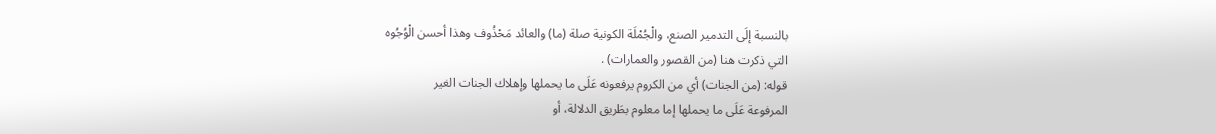بالنسبة إلَى التدمير الصنع، والْجُمْلَة الكونية صلة (ما) والعائد مَحْذُوف وهذا أحسن الْوُجُوه
التي ذكرت هنا (من القصور والعمارات) .
قوله: (من الجنات) أي من الكروم يرفعونه عَلَى ما يحملها وإهلاك الجنات الغير
المرفوعة عَلَى ما يحملها إما معلوم بطَريق الدلالة، أو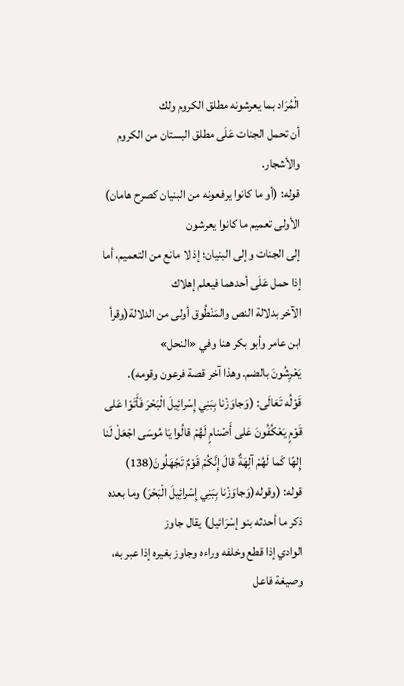الْمُرَاد بما يعرشونه مطلق الكروم ولك
أن تحمل الجنات عَلَى مطلق البستان من الكروم والأشجار.
قوله: (أو ما كانوا يرفعونه من البنيان كصرح هامان) الأولى تعميم ما كانوا يعرشون
إلى الجنات وإلى البنيان؛ إذ لا مانع من التعميم، أما إذا حمل عَلَى أحدهما فيعلم إهلاك
الآخر بدلالة النص والمَنْطُوق أولى من الدلالة(وقرأ ابن عامر وأبو بكر هنا وفي «النحل»
يَعْرِشُونَ بالضم. وهذا آخر قصة فرعون وقومه).
قَوْلُه تَعَالَى: (وَجاوَزْنا بِبَنِي إِسْرائِيلَ الْبَحْرَ فَأَتَوْا عَلى قَوْمٍ يَعْكُفُونَ عَلى أَصْنامٍ لَهُمْ قالُوا يَا مُوسَى اجْعَلْ لَنا إِلهًا كَما لَهُمْ آلِهَةٌ قالَ إِنَّكُمْ قَوْمٌ تَجْهَلُونَ(138)
قوله: (وقوله(وَجاوَزْنا بِبَنِي إِسْرائِيلَ الْبَحْرَ) وما بعده ذكر ما أحدثه بنو إسْرَائيل) يقال جاوز
الوادي إذا قطع وخلفه وراءه وجاوز بغيره إذا عبر به، وصيغة فاعل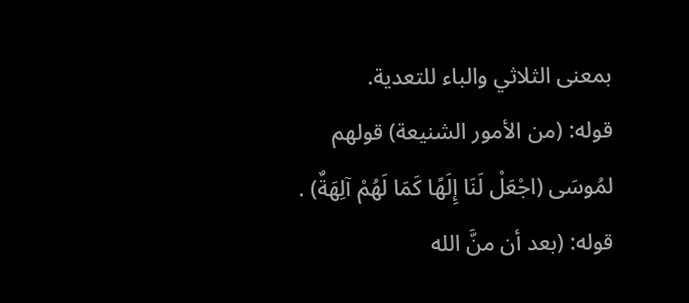بمعنى الثلاثي والباء للتعدية.
قوله: (من الأمور الشنيعة) قولهم لمُوسَى (اجْعَلْ لَنَا إِلَهًا كَمَا لَهُمْ آلِهَةٌ) .
قوله: (بعد أن منَّ الله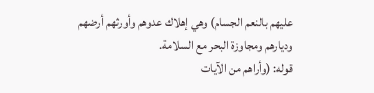عليهم بالنعم الجسام) وهي إهلاك عدوهم وأورثهم أرضهم
وديارهم ومجاوزة البحر مع السلامة.
قوله: (وأراهم من الآيات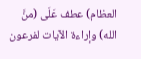العظام) عطف عَلَى (منَّ الله) وإراءة الآيات لفرعون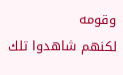وقومه
لكنهم شاهدوا تلك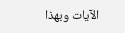الآيات وبهذا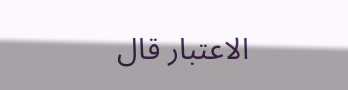الاعتبار قال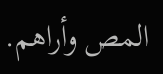المص وأراهم.